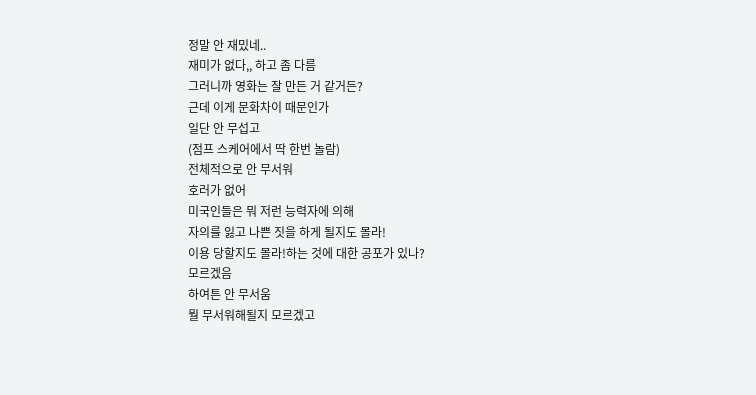정말 안 재밌네..
재미가 없다,, 하고 좀 다름
그러니까 영화는 잘 만든 거 같거든?
근데 이게 문화차이 때문인가
일단 안 무섭고
(점프 스케어에서 딱 한번 놀람)
전체적으로 안 무서워
호러가 없어
미국인들은 뭐 저런 능력자에 의해
자의를 잃고 나쁜 짓을 하게 될지도 몰라!
이용 당할지도 몰라!하는 것에 대한 공포가 있나?
모르겠음
하여튼 안 무서움
뭘 무서워해될지 모르겠고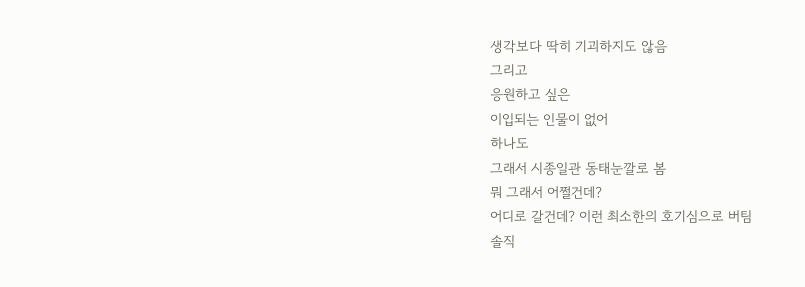생각보다 딱히 기괴하지도 않음
그리고
응원하고 싶은
이입되는 인물이 없어
하나도
그래서 시종일관 동태눈깔로 봄
뭐 그래서 어쩔건데?
어디로 갈건데? 이런 최소한의 호기심으로 버팀
솔직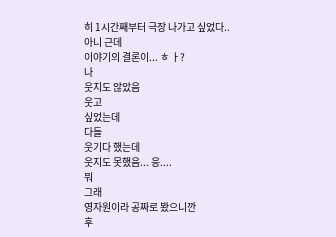히 1시간째부터 극장 나가고 싶었다..
아니 근데
이야기의 결론이... ㅎ ㅏ?
나
웃지도 않았음
웃고
싶었는데
다들
웃기다 했는데
웃지도 못했음... 응....
뭐
그래
영자원이라 공짜로 봤으니깐
후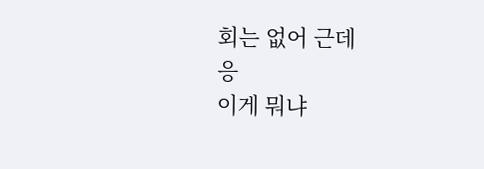회는 없어 근데
응
이게 뭐냐